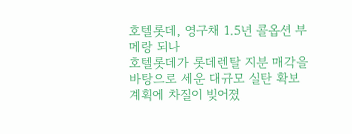호텔롯데, 영구채 1.5년 콜옵션 부메랑 되나
호텔롯데가 롯데렌탈 지분 매각을 바탕으로 세운 대규모 실탄 확보 계획에 차질이 빚어졌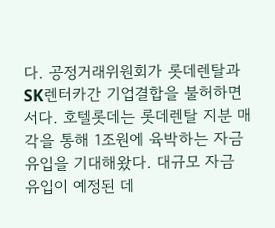다. 공정거래위원회가 롯데렌탈과 SK렌터카간 기업결합을 불허하면서다. 호텔롯데는 롯데렌탈 지분 매각을 통해 1조원에 육박하는 자금 유입을 기대해왔다. 대규모 자금 유입이 예정된 데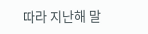따라 지난해 말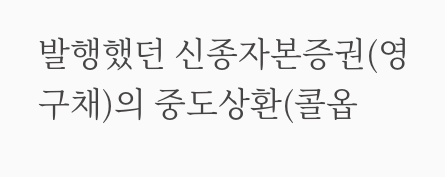발행했던 신종자본증권(영구채)의 중도상환(콜옵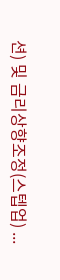션) 및 금리상향조정(스텝업) ...